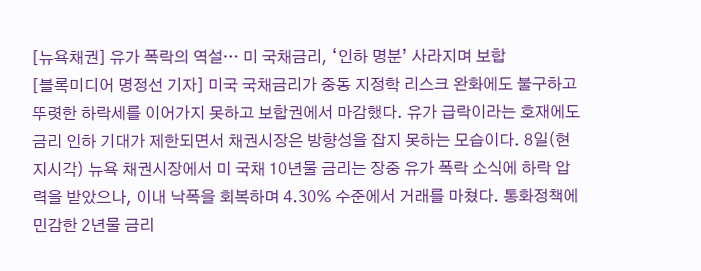[뉴욕채권] 유가 폭락의 역설… 미 국채금리, ‘인하 명분’ 사라지며 보합
[블록미디어 명정선 기자] 미국 국채금리가 중동 지정학 리스크 완화에도 불구하고 뚜렷한 하락세를 이어가지 못하고 보합권에서 마감했다. 유가 급락이라는 호재에도 금리 인하 기대가 제한되면서 채권시장은 방향성을 잡지 못하는 모습이다. 8일(현지시각) 뉴욕 채권시장에서 미 국채 10년물 금리는 장중 유가 폭락 소식에 하락 압력을 받았으나, 이내 낙폭을 회복하며 4.30% 수준에서 거래를 마쳤다. 통화정책에 민감한 2년물 금리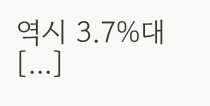역시 3.7%대 [...]